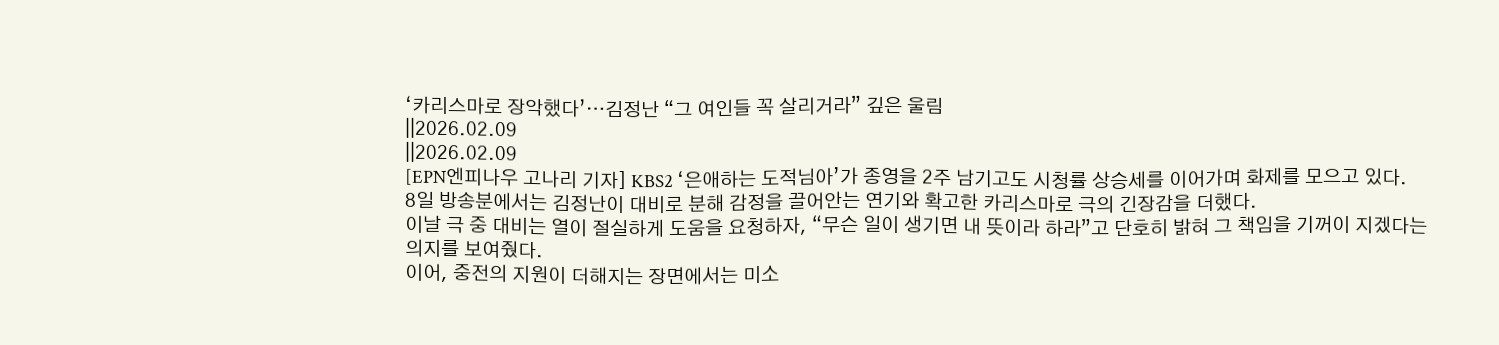‘카리스마로 장악했다’…김정난 “그 여인들 꼭 살리거라” 깊은 울림
||2026.02.09
||2026.02.09
[EPN엔피나우 고나리 기자] KBS2 ‘은애하는 도적님아’가 종영을 2주 남기고도 시청률 상승세를 이어가며 화제를 모으고 있다.
8일 방송분에서는 김정난이 대비로 분해 감정을 끌어안는 연기와 확고한 카리스마로 극의 긴장감을 더했다.
이날 극 중 대비는 열이 절실하게 도움을 요청하자, “무슨 일이 생기면 내 뜻이라 하라”고 단호히 밝혀 그 책임을 기꺼이 지겠다는 의지를 보여줬다.
이어, 중전의 지원이 더해지는 장면에서는 미소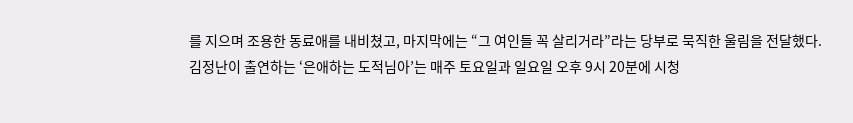를 지으며 조용한 동료애를 내비쳤고, 마지막에는 “그 여인들 꼭 살리거라”라는 당부로 묵직한 울림을 전달했다.
김정난이 출연하는 ‘은애하는 도적님아’는 매주 토요일과 일요일 오후 9시 20분에 시청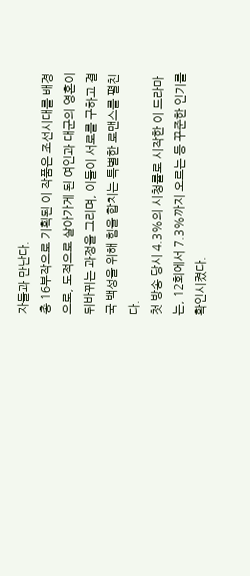자들과 만난다.
총 16부작으로 기획된 이 작품은 조선시대를 배경으로, 도적으로 살아가게 된 여인과 대군의 영혼이 뒤바뀌는 과정을 그리며, 이들이 서로를 구하고 결국 백성을 위해 힘을 합치는 특별한 로맨스를 펼친다.
첫 방송 당시 4.3%의 시청률로 시작한 이 드라마는, 12회에서 7.3%까지 오르는 등 꾸준한 인기를 확인시켰다.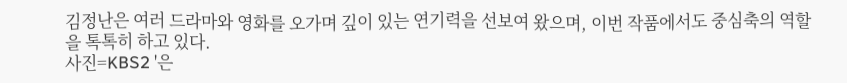김정난은 여러 드라마와 영화를 오가며 깊이 있는 연기력을 선보여 왔으며, 이번 작품에서도 중심축의 역할을 톡톡히 하고 있다.
사진=KBS2 '은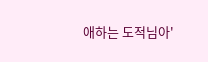애하는 도적님아'